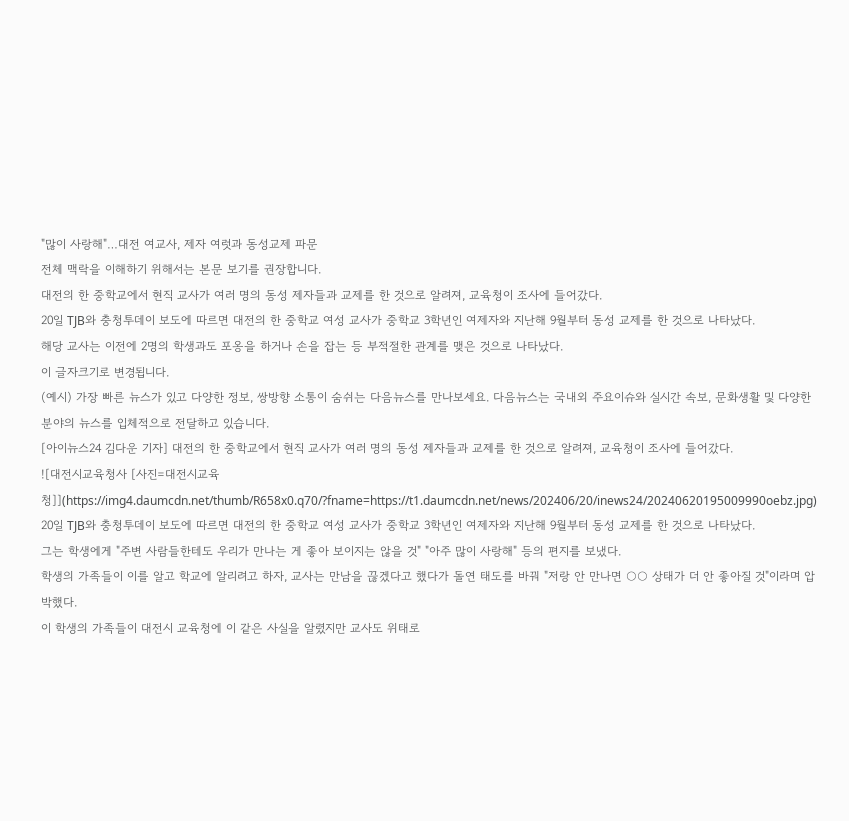"많이 사랑해"…대전 여교사, 제자 여럿과 동성교제 파문
전체 맥락을 이해하기 위해서는 본문 보기를 권장합니다.
대전의 한 중학교에서 현직 교사가 여러 명의 동성 제자들과 교제를 한 것으로 알려져, 교육청이 조사에 들어갔다.
20일 TJB와 충청투데이 보도에 따르면 대전의 한 중학교 여성 교사가 중학교 3학년인 여제자와 지난해 9월부터 동성 교제를 한 것으로 나타났다.
해당 교사는 이전에 2명의 학생과도 포옹을 하거나 손을 잡는 등 부적절한 관계를 맺은 것으로 나타났다.
이 글자크기로 변경됩니다.
(예시) 가장 빠른 뉴스가 있고 다양한 정보, 쌍방향 소통이 숨쉬는 다음뉴스를 만나보세요. 다음뉴스는 국내외 주요이슈와 실시간 속보, 문화생활 및 다양한 분야의 뉴스를 입체적으로 전달하고 있습니다.
[아이뉴스24 김다운 기자] 대전의 한 중학교에서 현직 교사가 여러 명의 동성 제자들과 교제를 한 것으로 알려져, 교육청이 조사에 들어갔다.
![대전시교육청사 [사진=대전시교육청]](https://img4.daumcdn.net/thumb/R658x0.q70/?fname=https://t1.daumcdn.net/news/202406/20/inews24/20240620195009990oebz.jpg)
20일 TJB와 충청투데이 보도에 따르면 대전의 한 중학교 여성 교사가 중학교 3학년인 여제자와 지난해 9월부터 동성 교제를 한 것으로 나타났다.
그는 학생에게 "주변 사람들한테도 우리가 만나는 게 좋아 보이지는 않을 것" "아주 많이 사랑해" 등의 편지를 보냈다.
학생의 가족들이 이를 알고 학교에 알리려고 하자, 교사는 만남을 끊겠다고 했다가 돌연 태도를 바꿔 "저랑 안 만나면 ○○ 상태가 더 안 좋아질 것"이라며 압박했다.
이 학생의 가족들이 대전시 교육청에 이 같은 사실을 알렸지만 교사도 위태로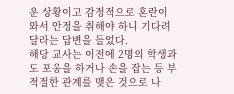운 상황이고 감정적으로 혼란이 와서 안정을 취해야 하니 기다려달라는 답변을 들었다.
해당 교사는 이전에 2명의 학생과도 포옹을 하거나 손을 잡는 등 부적절한 관계를 맺은 것으로 나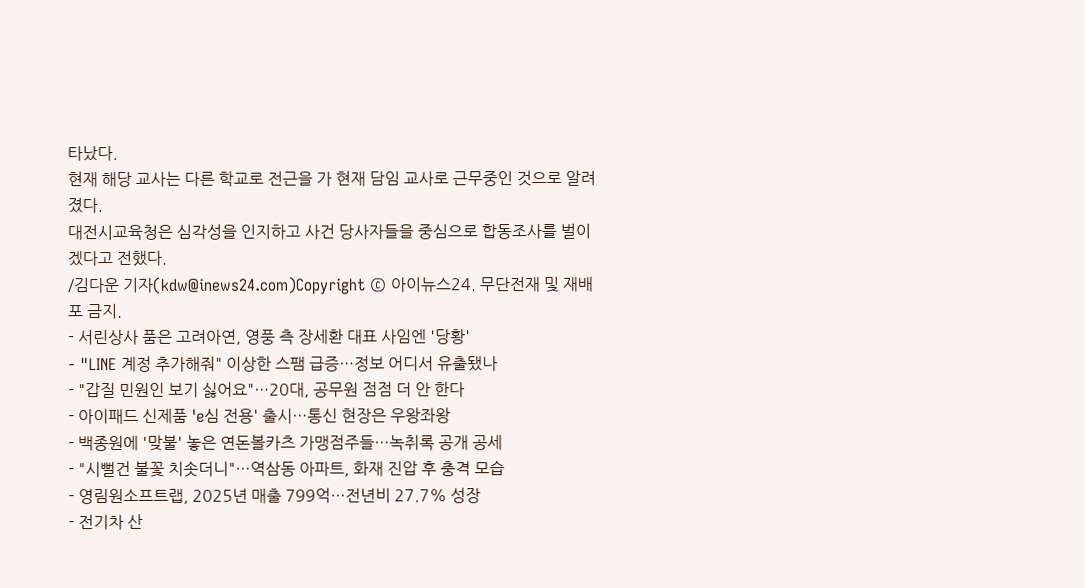타났다.
현재 해당 교사는 다른 학교로 전근을 가 현재 담임 교사로 근무중인 것으로 알려졌다.
대전시교육청은 심각성을 인지하고 사건 당사자들을 중심으로 합동조사를 벌이겠다고 전했다.
/김다운 기자(kdw@inews24.com)Copyright © 아이뉴스24. 무단전재 및 재배포 금지.
- 서린상사 품은 고려아연, 영풍 측 장세환 대표 사임엔 '당황'
- "LINE 계정 추가해줘" 이상한 스팸 급증…정보 어디서 유출됐나
- "갑질 민원인 보기 싫어요"…20대, 공무원 점점 더 안 한다
- 아이패드 신제품 'e심 전용' 출시…통신 현장은 우왕좌왕
- 백종원에 '맞불' 놓은 연돈볼카츠 가맹점주들…녹취록 공개 공세
- "시뻘건 불꽃 치솟더니"…역삼동 아파트, 화재 진압 후 충격 모습
- 영림원소프트랩, 2025년 매출 799억…전년비 27.7% 성장
- 전기차 산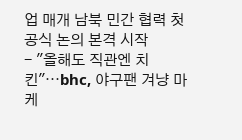업 매개 남북 민간 협력 첫 공식 논의 본격 시작
- "올해도 직관엔 치킨"⋯bhc, 야구팬 겨냥 마케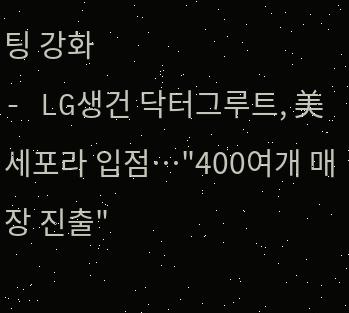팅 강화
- LG생건 닥터그루트, 美 세포라 입점⋯"400여개 매장 진출"